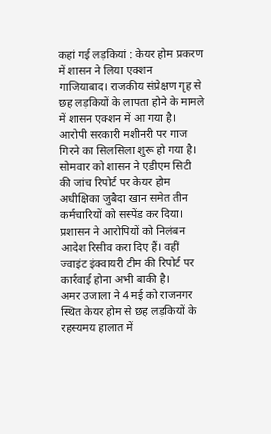कहां गई लड़कियां : केयर होम प्रकरण में शासन ने लिया एक्शन
गाजियाबाद। राजकीय संप्रेक्षण गृह से छह लड़कियों के लापता होने के मामले में शासन एक्शन में आ गया है। आरोपी सरकारी मशीनरी पर गाज गिरने का सिलसिला शुरू हो गया है। सोमवार को शासन ने एडीएम सिटी की जांच रिपोर्ट पर केयर होम अधीक्षिका जुबैदा खान समेत तीन कर्मचारियों को सस्पेंड कर दिया। प्रशासन ने आरोपियों को निलंबन आदेश रिसीव करा दिए हैं। वहीं ज्वाइंट इंक्वायरी टीम की रिपोर्ट पर कार्रवाई होना अभी बाकी है।
अमर उजाला ने 4 मई को राजनगर स्थित केयर होम से छह लड़कियों के रहस्यमय हालात में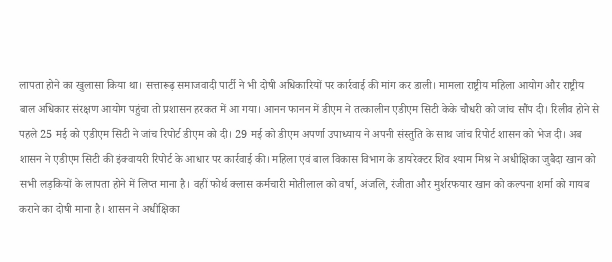लापता होने का खुलासा किया था। सत्तारूढ़ समाजवादी पार्टी ने भी दोषी अधिकारियों पर कार्रवाई की मांग कर डाली। मामला राष्ट्रीय महिला आयोग और राष्ट्रीय बाल अधिकार संरक्षण आयोग पहुंचा तो प्रशासन हरकत में आ गया। आनन फानन में डीएम ने तत्कालीन एडीएम सिटी केके चौधरी को जांच सौंप दी। रिलीव होने से पहले 25 मई को एडीएम सिटी ने जांच रिपोर्ट डीएम को दी। 29 मई को डीएम अपर्णा उपाध्याय ने अपनी संस्तुति के साथ जांच रिपोर्ट शासन को भेज दी। अब शासन ने एडीएम सिटी की इंक्वायरी रिपोर्ट के आधार पर कार्रवाई की। महिला एवं बाल विकास विभाग के डायरेक्टर शिव श्याम मिश्र ने अधीक्षिका जुबैदा खान को सभी लड़कियों के लापता होने में लिप्त माना है। वहीं फोर्थ क्लास कर्मचारी मोतीलाल को वर्षा, अंजलि, रंजीता और मुर्शरफयार खान को कल्पना शर्मा को गायब कराने का दोषी माना है। शासन ने अधीक्षिका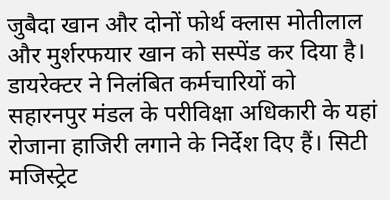जुबैदा खान और दोनों फोर्थ क्लास मोतीलाल और मुर्शरफयार खान को सस्पेंड कर दिया है। डायरेक्टर ने निलंबित कर्मचारियों को सहारनपुर मंडल के परीविक्षा अधिकारी के यहां रोजाना हाजिरी लगाने के निर्देश दिए हैं। सिटी मजिस्ट्रेट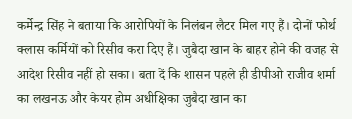कर्मेन्द्र सिंह ने बताया कि आरोपियों के निलंबन लैटर मिल गए हैं। दोनों फोर्थ क्लास कर्मियों को रिसीव करा दिए हैं। जुबैदा खान के बाहर होने की वजह से आदेश रिसीव नहीं हो सका। बता दें कि शासन पहले ही डीपीओ राजीव शर्मा का लखनऊ और केयर होम अधीक्षिका जुबैदा खान का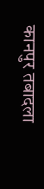कानपुर तबादला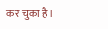कर चुका है।